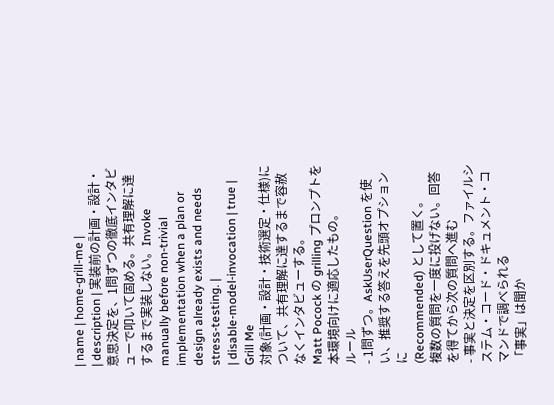| name | home-grill-me |
| description | 実装前の計画・設計・意思決定を、1問ずつの徹底インタビューで叩いて固める。共有理解に達するまで実装しない。Invoke manually before non-trivial implementation when a plan or design already exists and needs stress-testing. |
| disable-model-invocation | true |
Grill Me
対象(計画・設計・技術選定・仕様)について、共有理解に達するまで容赦なくインタビューする。
Matt Pocock の grilling プロンプトを本環境向けに適応したもの。
ルール
- 1問ずつ。AskUserQuestion を使い、推奨する答えを先頭オプションに
(Recommended) として置く。
複数の質問を一度に投げない。回答を得てから次の質問へ進む
- 事実と決定を区別する。ファイルシステム・コード・ドキュメント・コマンドで調べられる
「事実」は聞か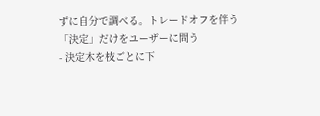ずに自分で調べる。トレードオフを伴う「決定」だけをユーザーに問う
- 決定木を枝ごとに下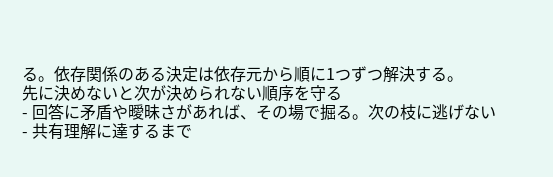る。依存関係のある決定は依存元から順に1つずつ解決する。
先に決めないと次が決められない順序を守る
- 回答に矛盾や曖昧さがあれば、その場で掘る。次の枝に逃げない
- 共有理解に達するまで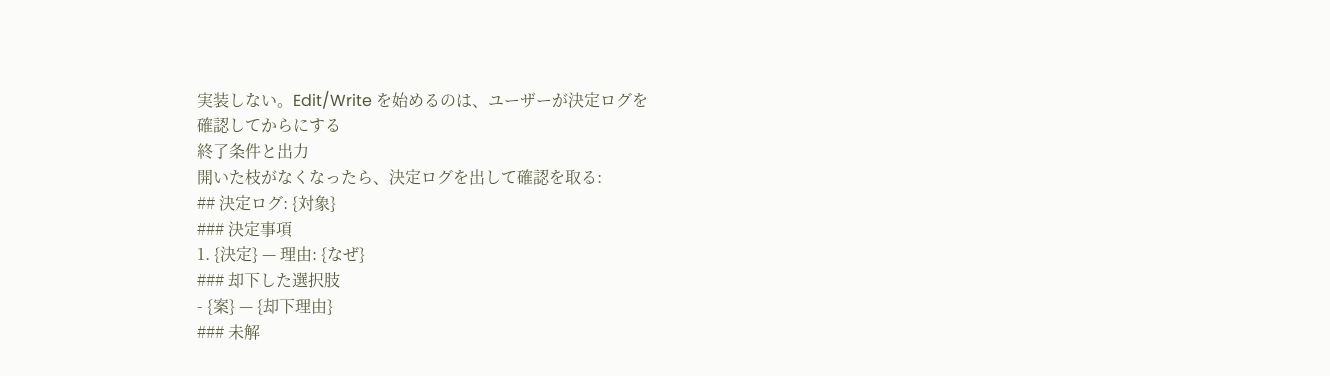実装しない。Edit/Write を始めるのは、ユーザーが決定ログを
確認してからにする
終了条件と出力
開いた枝がなくなったら、決定ログを出して確認を取る:
## 決定ログ: {対象}
### 決定事項
1. {決定} — 理由: {なぜ}
### 却下した選択肢
- {案} — {却下理由}
### 未解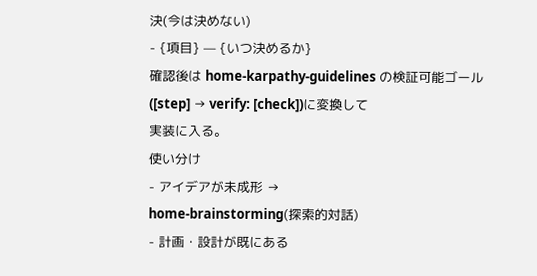決(今は決めない)
- {項目} — {いつ決めるか}
確認後は home-karpathy-guidelines の検証可能ゴール([step] → verify: [check])に変換して
実装に入る。
使い分け
- アイデアが未成形 →
home-brainstorming(探索的対話)
- 計画・設計が既にある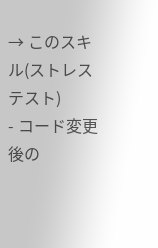→ このスキル(ストレステスト)
- コード変更後の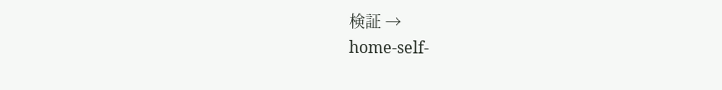検証 →
home-self-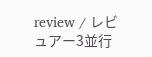review / レビュアー3並行